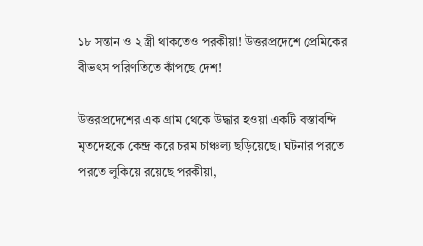১৮ সন্তান ও ২ স্ত্রী থাকতেও পরকীয়া! উত্তরপ্রদেশে প্রেমিকের বীভৎস পরিণতিতে কাঁপছে দেশ!

উত্তরপ্রদেশের এক গ্রাম থেকে উদ্ধার হওয়া একটি বস্তাবন্দি মৃতদেহকে কেন্দ্র করে চরম চাঞ্চল্য ছড়িয়েছে। ঘটনার পরতে পরতে লুকিয়ে রয়েছে পরকীয়া,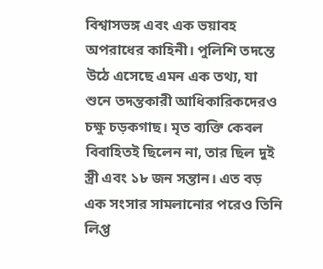বিশ্বাসভঙ্গ এবং এক ভয়াবহ অপরাধের কাহিনী। পুলিশি তদন্তে উঠে এসেছে এমন এক তথ্য, যা শুনে তদন্তকারী আধিকারিকদেরও চক্ষু চড়কগাছ। মৃত ব্যক্তি কেবল বিবাহিতই ছিলেন না, তার ছিল দুই স্ত্রী এবং ১৮ জন সন্তান। এত বড় এক সংসার সামলানোর পরেও তিনি লিপ্ত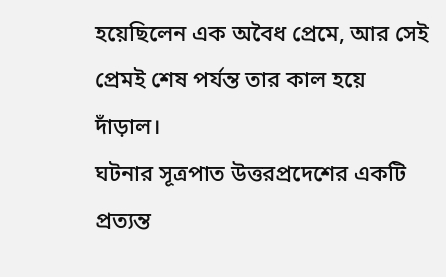হয়েছিলেন এক অবৈধ প্রেমে, আর সেই প্রেমই শেষ পর্যন্ত তার কাল হয়ে দাঁড়াল।
ঘটনার সূত্রপাত উত্তরপ্রদেশের একটি প্রত্যন্ত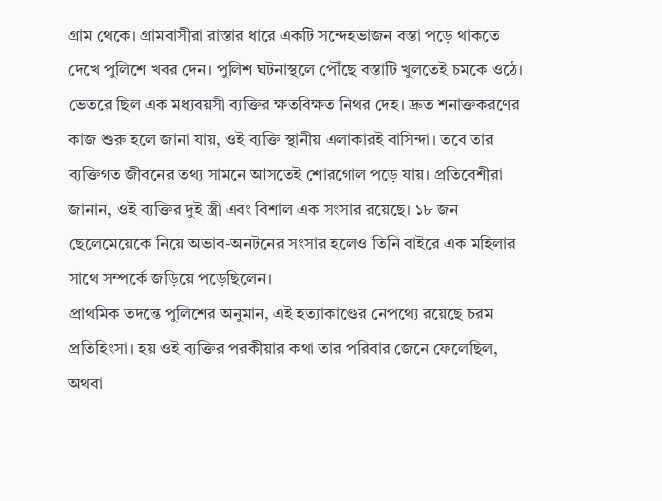গ্রাম থেকে। গ্রামবাসীরা রাস্তার ধারে একটি সন্দেহভাজন বস্তা পড়ে থাকতে দেখে পুলিশে খবর দেন। পুলিশ ঘটনাস্থলে পৌঁছে বস্তাটি খুলতেই চমকে ওঠে। ভেতরে ছিল এক মধ্যবয়সী ব্যক্তির ক্ষতবিক্ষত নিথর দেহ। দ্রুত শনাক্তকরণের কাজ শুরু হলে জানা যায়, ওই ব্যক্তি স্থানীয় এলাকারই বাসিন্দা। তবে তার ব্যক্তিগত জীবনের তথ্য সামনে আসতেই শোরগোল পড়ে যায়। প্রতিবেশীরা জানান, ওই ব্যক্তির দুই স্ত্রী এবং বিশাল এক সংসার রয়েছে। ১৮ জন ছেলেমেয়েকে নিয়ে অভাব-অনটনের সংসার হলেও তিনি বাইরে এক মহিলার সাথে সম্পর্কে জড়িয়ে পড়েছিলেন।
প্রাথমিক তদন্তে পুলিশের অনুমান, এই হত্যাকাণ্ডের নেপথ্যে রয়েছে চরম প্রতিহিংসা। হয় ওই ব্যক্তির পরকীয়ার কথা তার পরিবার জেনে ফেলেছিল, অথবা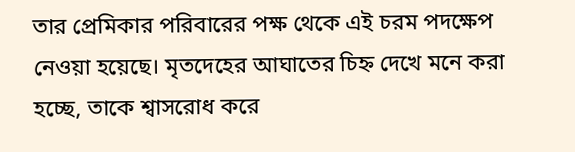তার প্রেমিকার পরিবারের পক্ষ থেকে এই চরম পদক্ষেপ নেওয়া হয়েছে। মৃতদেহের আঘাতের চিহ্ন দেখে মনে করা হচ্ছে, তাকে শ্বাসরোধ করে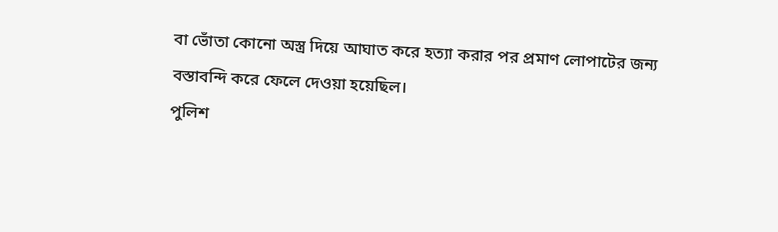বা ভোঁতা কোনো অস্ত্র দিয়ে আঘাত করে হত্যা করার পর প্রমাণ লোপাটের জন্য বস্তাবন্দি করে ফেলে দেওয়া হয়েছিল।
পুলিশ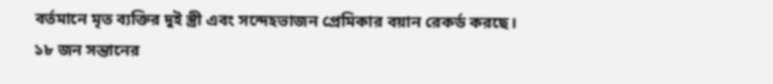বর্তমানে মৃত ব্যক্তির দুই স্ত্রী এবং সন্দেহভাজন প্রেমিকার বয়ান রেকর্ড করছে। ১৮ জন সন্তানের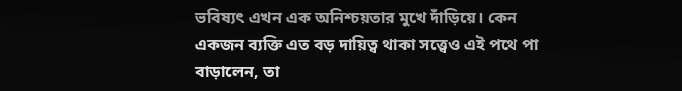ভবিষ্যৎ এখন এক অনিশ্চয়তার মুখে দাঁড়িয়ে। কেন একজন ব্যক্তি এত বড় দায়িত্ব থাকা সত্ত্বেও এই পথে পা বাড়ালেন, তা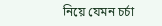নিয়ে যেমন চর্চা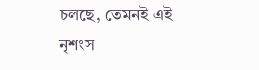চলছে, তেমনই এই নৃশংস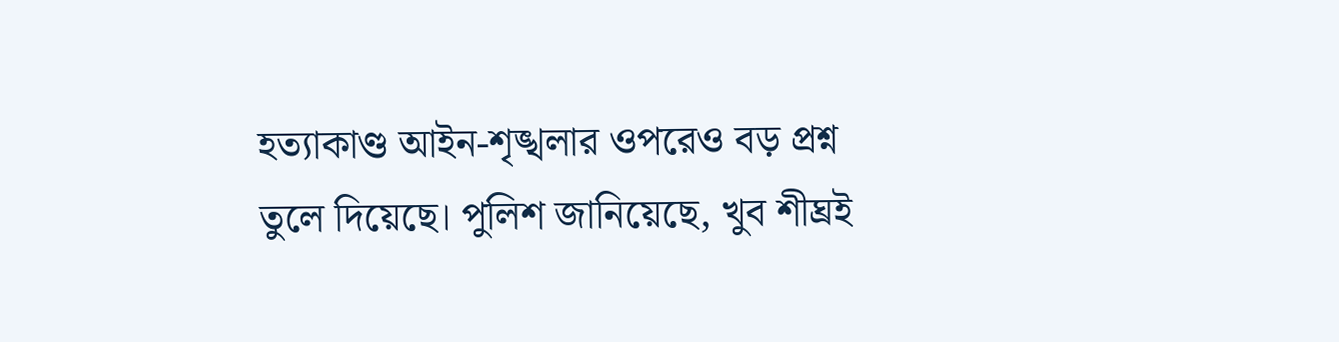হত্যাকাণ্ড আইন-শৃঙ্খলার ওপরেও বড় প্রশ্ন তুলে দিয়েছে। পুলিশ জানিয়েছে, খুব শীঘ্রই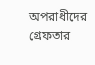অপরাধীদের গ্রেফতার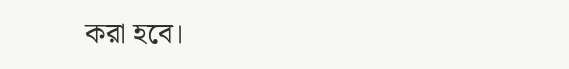করা হবে।